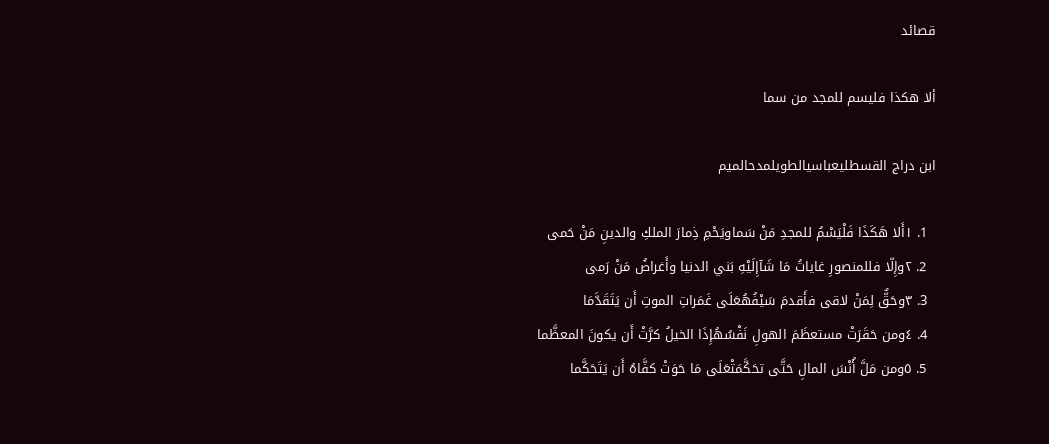قصائد

ألا هكذا فليسم للمجد من سما

ابن دراج القسطليعباسيالطويلمدحالميم

  1. ١أَلا هَكَذَا فَلْيَسْمُ للمجدِ مَنْ سَماويَحْمِ ذِمارَ الملكِ والدينِ مَنْ حَمى
  2. ٢وإِلّا فللمنصورِ غاياتُ مَا شَآإِلَيْهِ بَني الدنيا وأَغراضُ مَنْ رَمى
  3. ٣وحَقٌّ لِمَنْ لاقى فأَقدمَ سَيْفُهُعَلَى غَمَراتِ الموتِ أَن يَتَقَدَّمَا
  4. ٤ومن حَقَرَتْ مستعظَمَ الهولِ نَفْسُهُإِذَا الخيلُ كرَّتْ أَن يكونَ المعظَّما
  5. ٥ومن مَلَّ أُنْسَ المالِ حَتَّى تحَكَّمَتْعَلَى مَا حَوَتْ كفَّاهُ أَن يَتَحَكَّما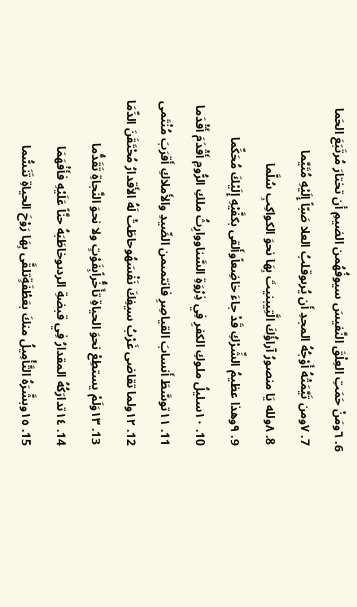6. ٦ومَنْ حَمَتِ العِلْقَ النَّفيسَ سيوفُهُمن الضيمِ أن تختارَ مُرتَبَعَ الحَما
  7. ٧ومن تَيَّمَتْهُ أَوْجُهُ المجدِ أَن يُرىوقلبُ العلا صَبّاً إِلَيْهِ مُتَيَّما
  8. ٨ولله يَا منصورُ آراؤُكَ الَّتِيبنيتَ بِهَا نحوَ الكواكِبِ سُلَّما
  9. ٩وهذا عظيمُ الشِّرْكِ قَدْ جاءَ خاضِعاًوأَلقى بكفَّيْهِ إِلَيْكَ مُحَكِّما
  10. ١٠سليلُ ملوكِ الكفرِ فِي ذِرْوَةِ السَّناووارِثُ ملكِ الرُّومِ أَقْدَمَ أَقْدَما
  11. ١١توسَّطَ أَنسابَ القياصِرِ فانتمىمن الصِّيدِ والأَملاكِ أَقرَبَ مُنْتَمى
  12. ١٢ولما تقاضى غَرْبُ سيفِكَ نَفْسَهُوحاطَتْ لَهُ الأَقدارُ مُحْتَقَنَ الدِّمَا
  13. ١٣وَلَمْ يستطِعْ نحوَ الحياةِ تأَخُّراًبِفَوْتٍ ولا نحوَ النَّجاةِ تَقَدُّما
  14. ١٤تدارَكُهُ المقدارُ فِي قبضةِ الردىوخاطَبَهُ حنَّاً عَلَيْهِ فأَفْهَمَا
  15. ١٥وبشَّرَهُ التَّأْمِيلُ منكَ بعَطْفَةٍتلقَّى بِهَا رَوْحَ الحياةِ تَنَسُّما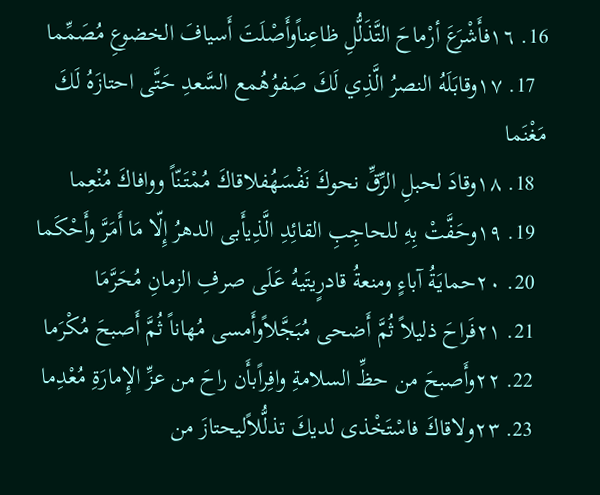16. ١٦فأَشْرَعَ أرْماحَ التَّذَلُّلِ ظاعِناًوأَصْلَتَ أَسيافَ الخضوعِ مُصَمِّما
  17. ١٧وقابَلَهُ النصرُ الَّذِي لَكَ صَفوُهُمع السَّعدِ حَتَّى احتازَهُ لَكَ مَغْنَما
  18. ١٨وقادَ لحبلِ الرِّقِّ نحوكَ نَفْسَهُفلاقاكَ مُمْتَنّاً ووافاكَ مُنْعِما
  19. ١٩وحَفَّتْ بِهِ للحاجِبِ القائِدِ الَّذِيأَبى الدهرُ إِلّا مَا أَمَرَّ وأَحْكَما
  20. ٢٠حمايَةُ آباءٍ ومنعةُ قادرٍيتَيهُ عَلَى صرفِ الزمانِ مُحَرَّمَا
  21. ٢١فَراحَ ذليلاً ثُمَّ أَضحى مُبَجَّلاًوأَمسى مُهاناً ثُمَّ أَصبحَ مُكْرَما
  22. ٢٢وأَصبحَ من حظِّ السلامةِ وافِراًبأَن راحَ من عزِّ الإِمارَةِ مُعْدِما
  23. ٢٣ولاقاكَ فاسْتَخْذى لديكَ تذلُّلاًليحتازَ من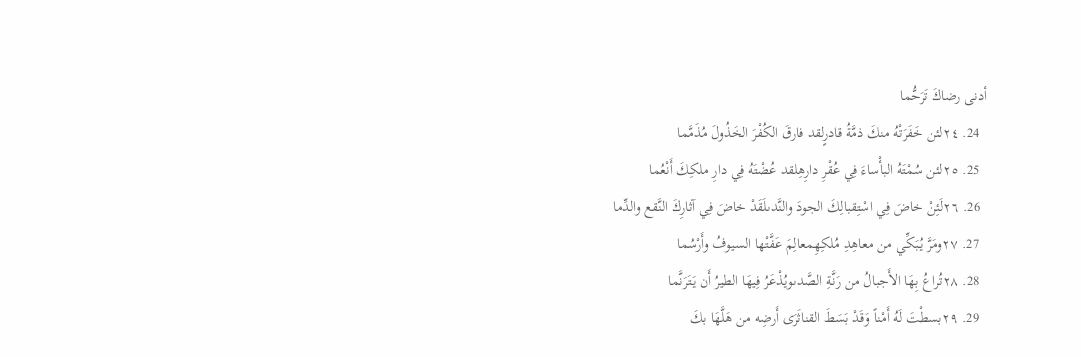أدنى رضاكَ تَرَحُّما
  24. ٢٤لئن خَفَرَتْهُ منكَ ذمَّةُ قادرٍلقد فارقَ الكُفْرَ الخَذُولَ مُذَمَّما
  25. ٢٥لئن سُمْتَهُ البأْساءَ فِي عُقْرِ دارِهِلقد عُضْتَهُ فِي دارِ ملكِكَ أَنْعُما
  26. ٢٦لَئِنْ خاضَ فِي اسْتِقبالِكَ الجودَ والنَّدىلَقَدْ خاضَ فِي آثارِكَ النَّقع والدِّما
  27. ٢٧ومَرَّ يُبَكِّي من معاهِدِ مُلكِهِمعالِمَ عَفَّتْها السيوفُ وأَرْسُما
  28. ٢٨تُراعُ بِهَا الأَجبالُ من رَنَّةِ الصَّدىويُذْعَرُ فِيهَا الطيرُ أَن يَتَرَنَّما
  29. ٢٩بسطْتَ لَهُ أَمْناً وَقَدْ بَسَطَ القناثَرَى أَرضِه من هَلَّهَا بكَ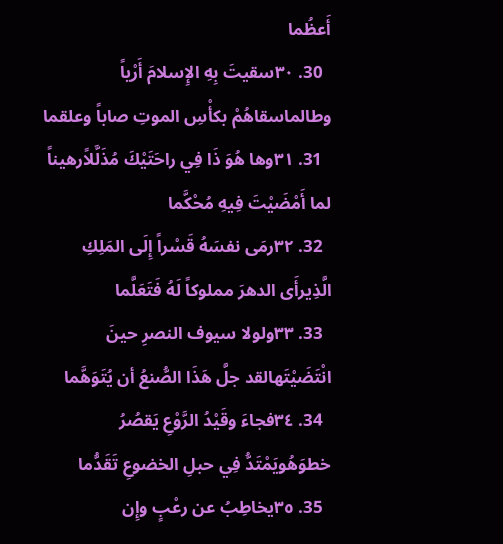أَعظُما
  30. ٣٠سقيتَ بِهِ الإِسلامَ أَرْياً وطالماسقاهُمْ بكأْسِ الموتِ صاباً وعلقما
  31. ٣١وها هُوَ ذَا فِي راحَتَيْكَ مُذَلَّلاًرهيناً لما أَمْضَيْتَ فِيهِ مُحْكَّما
  32. ٣٢رمَى نفسَهُ قَسْراً إِلَى المَلِكِ الَّذِيرأَى الدهرَ مملوكاً لَهُ فَتَعَلَّما
  33. ٣٣ولولا سيوف النصرِ حينَ انْتَضَيْتَهالقد جلَّ هَذَا الصُّنعُ أن يُتَوَهَّما
  34. ٣٤فجاءَ وقَيْدُ الرَّوْعِ يَقصُرُ خطوَهُويَمْتَدُّ فِي حبلِ الخضوعِ تَقَدُّما
  35. ٣٥يخاطِبُ عن رعْبٍ وإِن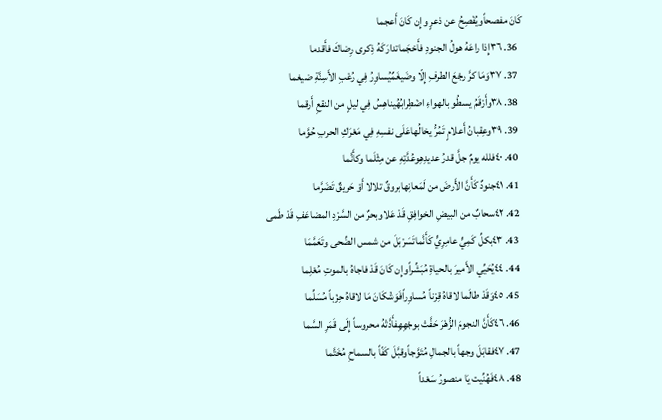كَانَ مفصحاًويُفْصِحُ عن ذعرٍ وإِن كَانَ أَعجما
  36. ٣٦إِذا راعَهُ هولُ الجنودِ فأَحْجَماتدارَكَهُ ذِكرى رِضاكَ فأَقدما
  37. ٣٧وَمَا كرَّ رجْعَ الطرفِ إِلّا وضَيغَمٌيُساوِرُ فِي رُعْبِ الأَسِنَّةِ ضيغما
  38. ٣٨وأَرْقَمُ يسطُو بالهواءِ اضْطِرابُهُيناهِسُ فِي ليلٍ من النقعِ أَرقما
  39. ٣٩وعِقبانُ أَعلامٍ تَمُرُّ يخالُهاعَلَى نفسِهِ فِي مَعْرَكِ الحربِ حُوَّما
  40. ٤٠فلله يومٌ جلَّ قدرُ عديدِهِوعُدَّتِهِ عن مِثْلَما وكأَنَّما
  41. ٤١جنودٌ كَأَنَّ الأَرضَ من لَمَعانِهابروقٌ تلالا أَوْ حَريقٌ تَضَرَّما
  42. ٤٢سحابٌ من البيضِ الخوافِقِ قَدْ عَلاوبحرٌ من السَّرْدِ المضاعَفِ قَدْ طَمى
  43. ٤٣بكلِّ كَمِيٍّ عامِرِيٍّ كَأَنَّماتَسَرْبَلَ من شمس الضِّحى وتَعَمَّمَا
  44. ٤٤يُحَيِّي الأَميرَ بالحياةِ مُبَشِّراًوإِن كَانَ قَدْ فاجاهُ بالموتِ مُعْلِما
  45. ٤٥وَقَدْ طالَما لاقاهُ قِرْناً مُساوِراًفَوَشْكَانَ مَا لاقاهُ حِزْباً مُسَلِّما
  46. ٤٦كَأَنَّ النجومَ الزُّهْرَ حَفَّتْ بوجْهِهِفأَدَّتْهُ محروساً إِلَى قَمَرِ السَّما
  47. ٤٧فقابَلَ وجهاً بالجمالِ مُتَوَّجاًوقبَّلَ كَفّاً بالسماحِ مُخَتَّما
  48. ٤٨فَهُنِّيت يَا منصورُ سَعْداً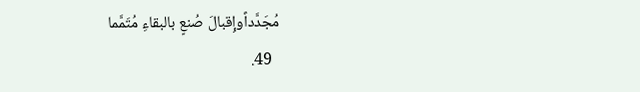مُجَدَّداًوإِقبالَ صُنعٍ بالبقاءِ مُتَمَّما
  49.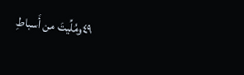٤٩ومُلِّيتَ من أَسباطِ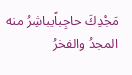مَجْدِكَ حاجِباًيباشِرُ منه المجدُ والفخرُ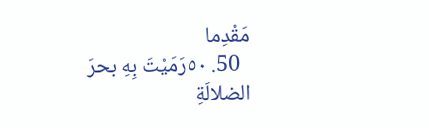مَقْدِما
  50. ٥٠رَمَيْتَ بِهِ بحرَ الضلالَةِ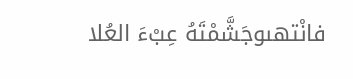فانْتهىوجَشَّمْتَهُ عِبْءَ العُلا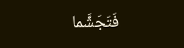فَتَجَشَّما